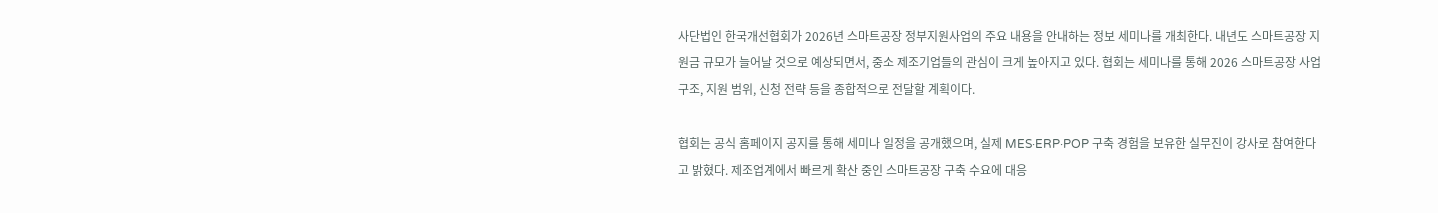사단법인 한국개선협회가 2026년 스마트공장 정부지원사업의 주요 내용을 안내하는 정보 세미나를 개최한다. 내년도 스마트공장 지원금 규모가 늘어날 것으로 예상되면서, 중소 제조기업들의 관심이 크게 높아지고 있다. 협회는 세미나를 통해 2026 스마트공장 사업 구조, 지원 범위, 신청 전략 등을 종합적으로 전달할 계획이다.

협회는 공식 홈페이지 공지를 통해 세미나 일정을 공개했으며, 실제 MES·ERP·POP 구축 경험을 보유한 실무진이 강사로 참여한다고 밝혔다. 제조업계에서 빠르게 확산 중인 스마트공장 구축 수요에 대응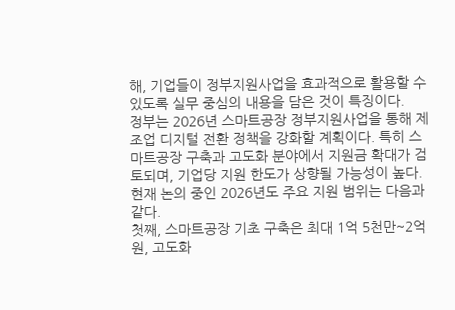해, 기업들이 정부지원사업을 효과적으로 활용할 수 있도록 실무 중심의 내용을 담은 것이 특징이다.
정부는 2026년 스마트공장 정부지원사업을 통해 제조업 디지털 전환 정책을 강화할 계획이다. 특히 스마트공장 구축과 고도화 분야에서 지원금 확대가 검토되며, 기업당 지원 한도가 상향될 가능성이 높다.
현재 논의 중인 2026년도 주요 지원 범위는 다음과 같다.
첫째, 스마트공장 기초 구축은 최대 1억 5천만~2억 원, 고도화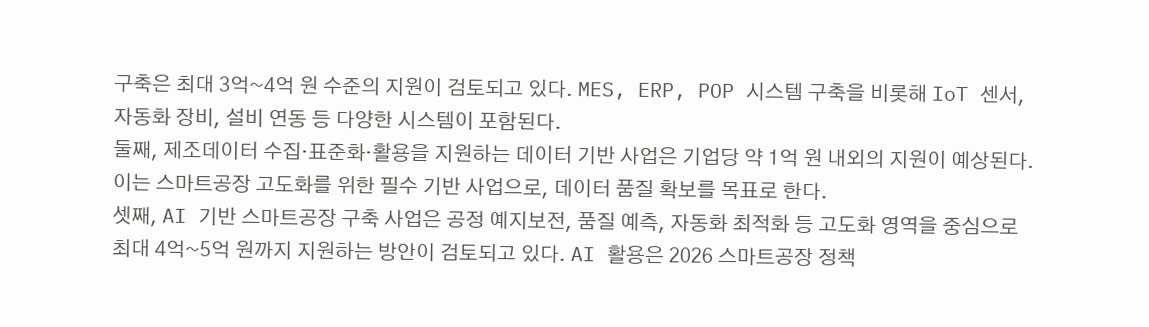구축은 최대 3억~4억 원 수준의 지원이 검토되고 있다. MES, ERP, POP 시스템 구축을 비롯해 IoT 센서, 자동화 장비, 설비 연동 등 다양한 시스템이 포함된다.
둘째, 제조데이터 수집·표준화·활용을 지원하는 데이터 기반 사업은 기업당 약 1억 원 내외의 지원이 예상된다. 이는 스마트공장 고도화를 위한 필수 기반 사업으로, 데이터 품질 확보를 목표로 한다.
셋째, AI 기반 스마트공장 구축 사업은 공정 예지보전, 품질 예측, 자동화 최적화 등 고도화 영역을 중심으로 최대 4억~5억 원까지 지원하는 방안이 검토되고 있다. AI 활용은 2026 스마트공장 정책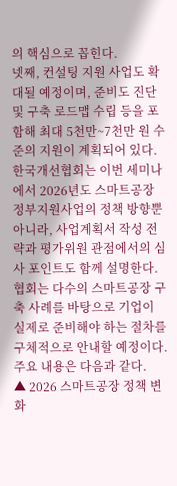의 핵심으로 꼽힌다.
넷째, 컨설팅 지원 사업도 확대될 예정이며, 준비도 진단 및 구축 로드맵 수립 등을 포함해 최대 5천만~7천만 원 수준의 지원이 계획되어 있다.
한국개선협회는 이번 세미나에서 2026년도 스마트공장 정부지원사업의 정책 방향뿐 아니라, 사업계획서 작성 전략과 평가위원 관점에서의 심사 포인트도 함께 설명한다. 협회는 다수의 스마트공장 구축 사례를 바탕으로 기업이 실제로 준비해야 하는 절차를 구체적으로 안내할 예정이다.
주요 내용은 다음과 같다.
▲ 2026 스마트공장 정책 변화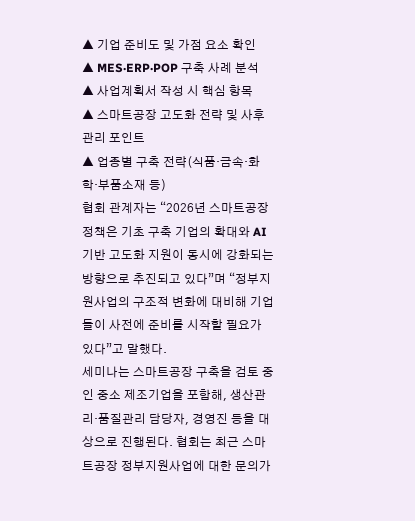▲ 기업 준비도 및 가점 요소 확인
▲ MES·ERP·POP 구축 사례 분석
▲ 사업계획서 작성 시 핵심 항목
▲ 스마트공장 고도화 전략 및 사후관리 포인트
▲ 업종별 구축 전략(식품·금속·화학·부품소재 등)
협회 관계자는 “2026년 스마트공장 정책은 기초 구축 기업의 확대와 AI 기반 고도화 지원이 동시에 강화되는 방향으로 추진되고 있다”며 “정부지원사업의 구조적 변화에 대비해 기업들이 사전에 준비를 시작할 필요가 있다”고 말했다.
세미나는 스마트공장 구축을 검토 중인 중소 제조기업을 포함해, 생산관리·품질관리 담당자, 경영진 등을 대상으로 진행된다. 협회는 최근 스마트공장 정부지원사업에 대한 문의가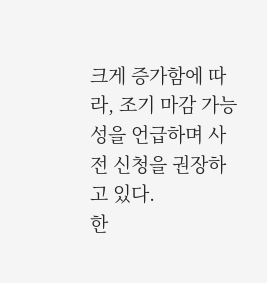크게 증가함에 따라, 조기 마감 가능성을 언급하며 사전 신청을 권장하고 있다.
한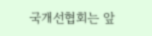국개선협회는 앞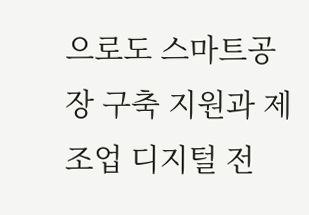으로도 스마트공장 구축 지원과 제조업 디지털 전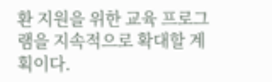환 지원을 위한 교육 프로그램을 지속적으로 확대할 계획이다.